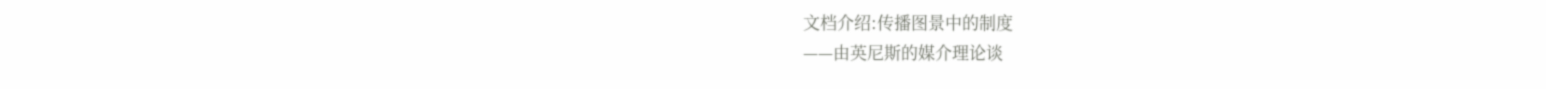文档介绍:传播图景中的制度
——由英尼斯的媒介理论谈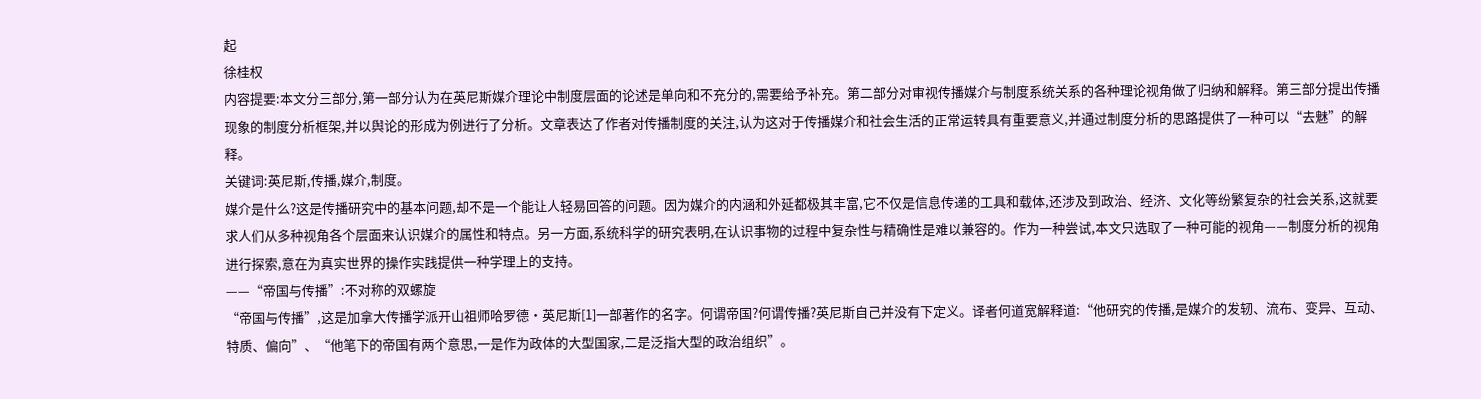起
徐桂权
内容提要:本文分三部分,第一部分认为在英尼斯媒介理论中制度层面的论述是单向和不充分的,需要给予补充。第二部分对审视传播媒介与制度系统关系的各种理论视角做了归纳和解释。第三部分提出传播现象的制度分析框架,并以舆论的形成为例进行了分析。文章表达了作者对传播制度的关注,认为这对于传播媒介和社会生活的正常运转具有重要意义,并通过制度分析的思路提供了一种可以“去魅”的解释。
关键词:英尼斯,传播,媒介,制度。
媒介是什么?这是传播研究中的基本问题,却不是一个能让人轻易回答的问题。因为媒介的内涵和外延都极其丰富,它不仅是信息传递的工具和载体,还涉及到政治、经济、文化等纷繁复杂的社会关系,这就要求人们从多种视角各个层面来认识媒介的属性和特点。另一方面,系统科学的研究表明,在认识事物的过程中复杂性与精确性是难以兼容的。作为一种尝试,本文只选取了一种可能的视角——制度分析的视角进行探索,意在为真实世界的操作实践提供一种学理上的支持。
——“帝国与传播”:不对称的双螺旋
“帝国与传播”,这是加拿大传播学派开山祖师哈罗德·英尼斯[1]一部著作的名字。何谓帝国?何谓传播?英尼斯自己并没有下定义。译者何道宽解释道:“他研究的传播,是媒介的发轫、流布、变异、互动、特质、偏向”、“他笔下的帝国有两个意思,一是作为政体的大型国家,二是泛指大型的政治组织”。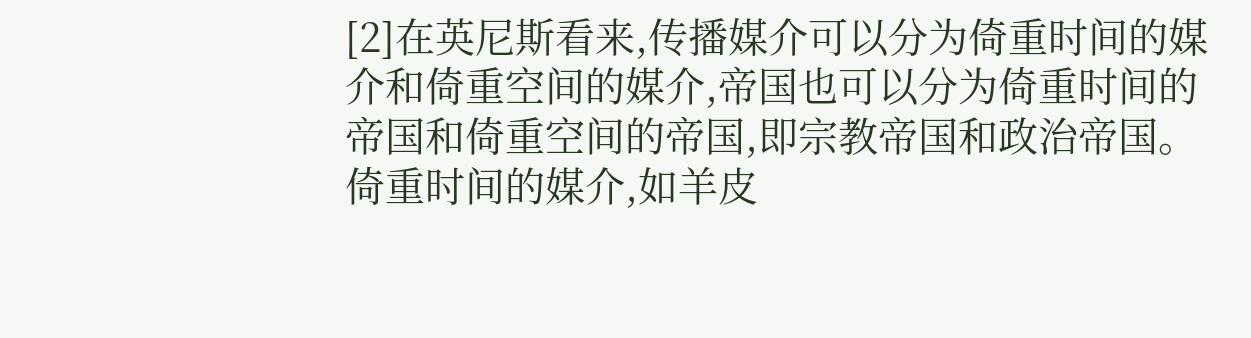[2]在英尼斯看来,传播媒介可以分为倚重时间的媒介和倚重空间的媒介,帝国也可以分为倚重时间的帝国和倚重空间的帝国,即宗教帝国和政治帝国。倚重时间的媒介,如羊皮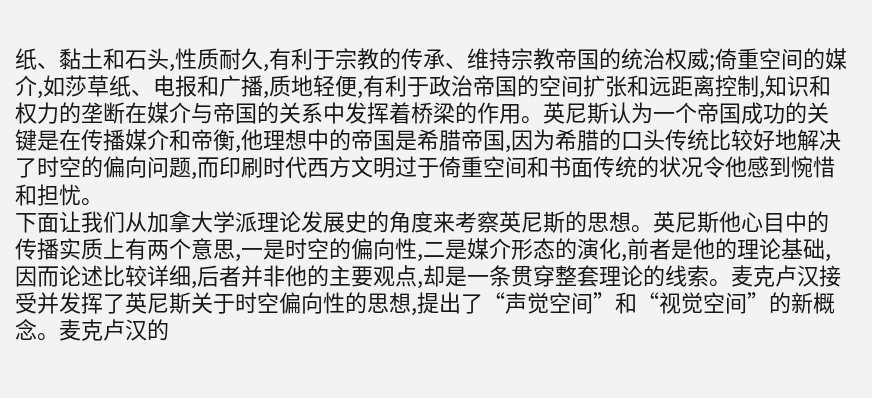纸、黏土和石头,性质耐久,有利于宗教的传承、维持宗教帝国的统治权威;倚重空间的媒介,如莎草纸、电报和广播,质地轻便,有利于政治帝国的空间扩张和远距离控制,知识和权力的垄断在媒介与帝国的关系中发挥着桥梁的作用。英尼斯认为一个帝国成功的关键是在传播媒介和帝衡,他理想中的帝国是希腊帝国,因为希腊的口头传统比较好地解决了时空的偏向问题,而印刷时代西方文明过于倚重空间和书面传统的状况令他感到惋惜和担忧。
下面让我们从加拿大学派理论发展史的角度来考察英尼斯的思想。英尼斯他心目中的传播实质上有两个意思,一是时空的偏向性,二是媒介形态的演化,前者是他的理论基础,因而论述比较详细,后者并非他的主要观点,却是一条贯穿整套理论的线索。麦克卢汉接受并发挥了英尼斯关于时空偏向性的思想,提出了“声觉空间”和“视觉空间”的新概念。麦克卢汉的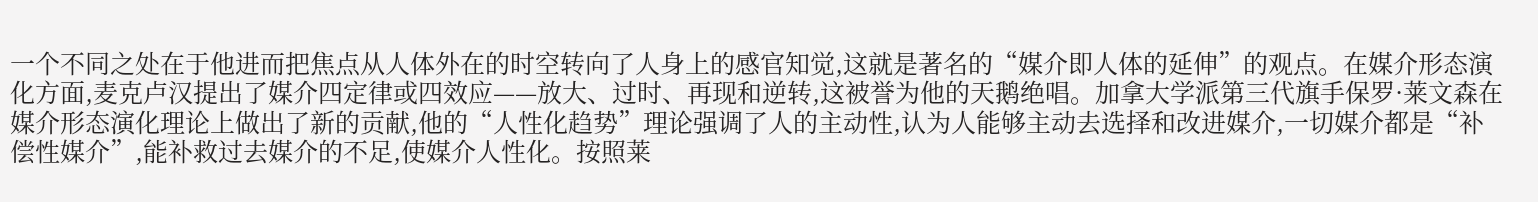一个不同之处在于他进而把焦点从人体外在的时空转向了人身上的感官知觉,这就是著名的“媒介即人体的延伸”的观点。在媒介形态演化方面,麦克卢汉提出了媒介四定律或四效应——放大、过时、再现和逆转,这被誉为他的天鹅绝唱。加拿大学派第三代旗手保罗·莱文森在媒介形态演化理论上做出了新的贡献,他的“人性化趋势”理论强调了人的主动性,认为人能够主动去选择和改进媒介,一切媒介都是“补偿性媒介”,能补救过去媒介的不足,使媒介人性化。按照莱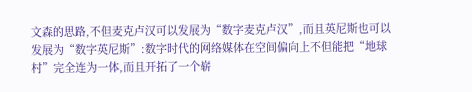文森的思路,不但麦克卢汉可以发展为“数字麦克卢汉”,而且英尼斯也可以发展为“数字英尼斯”:数字时代的网络媒体在空间偏向上不但能把“地球村”完全连为一体,而且开拓了一个崭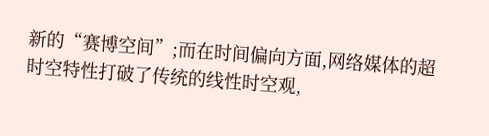新的“赛博空间”;而在时间偏向方面,网络媒体的超时空特性打破了传统的线性时空观,